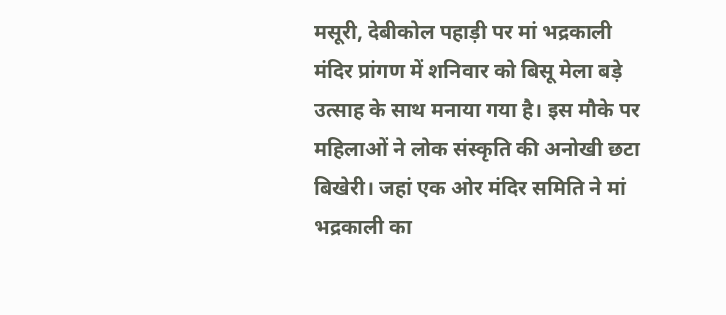मसूरी, देबीकोल पहाड़ी पर मां भद्रकाली मंदिर प्रांगण में शनिवार को बिसू मेला बड़े उत्साह के साथ मनाया गया है। इस मौके पर महिलाओं ने लोक संस्कृति की अनोखी छटा बिखेरी। जहां एक ओर मंदिर समिति ने मां भद्रकाली का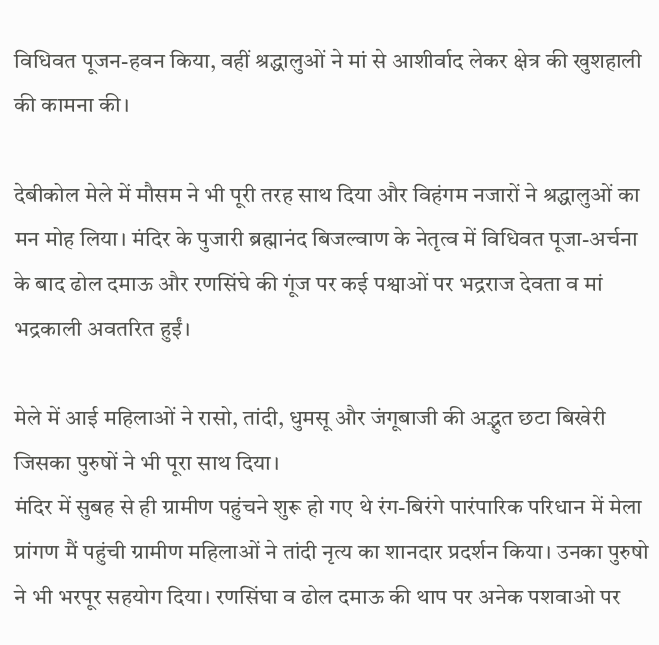विधिवत पूजन-हवन किया, वहीं श्रद्धालुओं ने मां से आशीर्वाद लेकर क्षेत्र की खुशहाली की कामना की।

देबीकोल मेले में मौसम ने भी पूरी तरह साथ दिया और विहंगम नजारों ने श्रद्धालुओं का मन मोह लिया। मंदिर के पुजारी ब्रह्मानंद बिजल्वाण के नेतृत्व में विधिवत पूजा-अर्चना के बाद ढोल दमाऊ और रणसिंघे की गूंज पर कई पश्वाओं पर भद्रराज देवता व मां भद्रकाली अवतरित हुईं।

मेले में आई महिलाओं ने रासो, तांदी, धुमसू और जंगूबाजी की अद्भुत छटा बिखेरी जिसका पुरुषों ने भी पूरा साथ दिया।
मंदिर में सुबह से ही ग्रामीण पहुंचने शुरू हो गए थे रंग-बिरंगे पारंपारिक परिधान में मेला प्रांगण मैं पहुंची ग्रामीण महिलाओं ने तांदी नृत्य का शानदार प्रदर्शन किया। उनका पुरुषो ने भी भरपूर सहयोग दिया। रणसिंघा व ढोल दमाऊ की थाप पर अनेक पशवाओ पर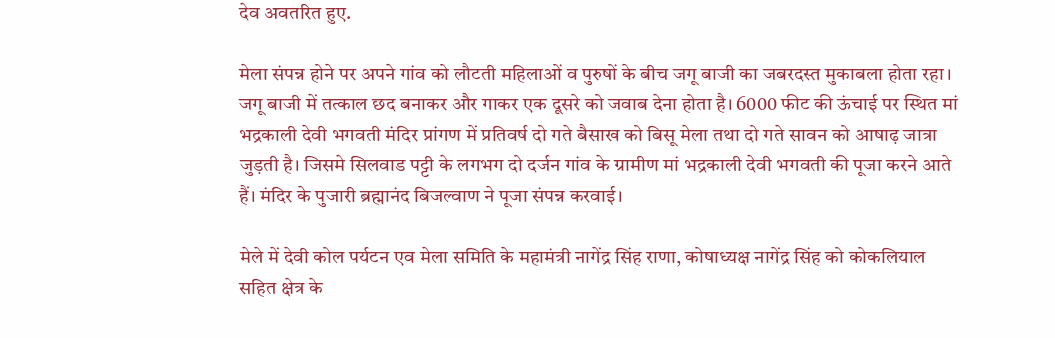देव अवतरित हुए.

मेला संपन्न होने पर अपने गांव को लौटती महिलाओं व पुरुषों के बीच जगू बाजी का जबरदस्त मुकाबला होता रहा। जगू बाजी में तत्काल छद बनाकर और गाकर एक दूसरे को जवाब देना होता है। 6000 फीट की ऊंचाई पर स्थित मां भद्रकाली देवी भगवती मंदिर प्रांगण में प्रतिवर्ष दो गते बैसाख को बिसू मेला तथा दो गते सावन को आषाढ़ जात्रा जुड़ती है। जिसमे सिलवाड पट्टी के लगभग दो दर्जन गांव के ग्रामीण मां भद्रकाली देवी भगवती की पूजा करने आते हैं। मंदिर के पुजारी ब्रह्मानंद बिजल्वाण ने पूजा संपन्न करवाई।

मेले में देवी कोल पर्यटन एव मेला समिति के महामंत्री नागेंद्र सिंह राणा, कोषाध्यक्ष नागेंद्र सिंह को कोकलियाल सहित क्षेत्र के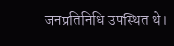जनप्रतिनिधि उपस्थित थे।